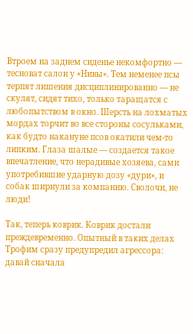Втроем на заднем сиденье некомфортно — тесноват салон у «Нивы». Тем неменее псы терпят лишения дисциплинированно — не скулят, сидят тихо, только таращатся с любопытством в окно. Шерсть на лохматых мордах торчит во все стороны сосульками, как будто накануне псов окатили чем-то липким. Глаза шалые — создается такое впечатление, что нерадивые хозяева, сами употребившие ударную дозу «дури», и собак ширнули за компанию. Сволочи, не люди!

Так, теперь коврик. Коврик достали преждевременно. Опытный в таких делах Трофим сразу предупредил агрессора: давай сначала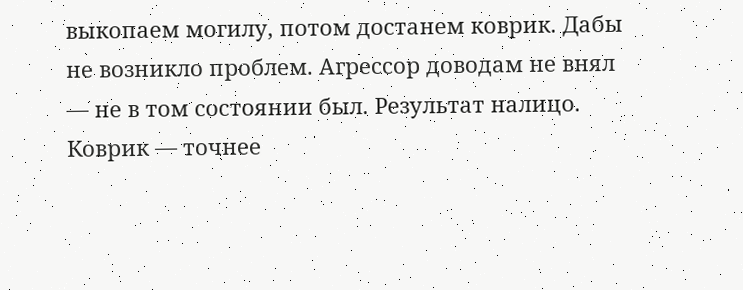выкопаем могилу, потом достанем коврик. Дабы не возникло проблем. Агрессор доводам не внял — не в том состоянии был. Результат налицо. Коврик — точнее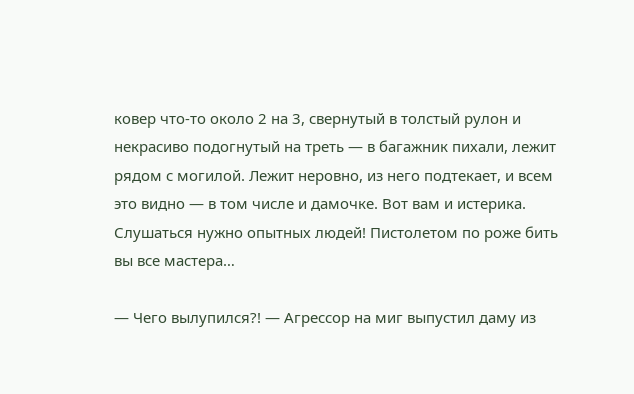ковер что-то около 2 на 3, свернутый в толстый рулон и некрасиво подогнутый на треть — в багажник пихали, лежит рядом с могилой. Лежит неровно, из него подтекает, и всем это видно — в том числе и дамочке. Вот вам и истерика. Слушаться нужно опытных людей! Пистолетом по роже бить вы все мастера…

— Чего вылупился?! — Агрессор на миг выпустил даму из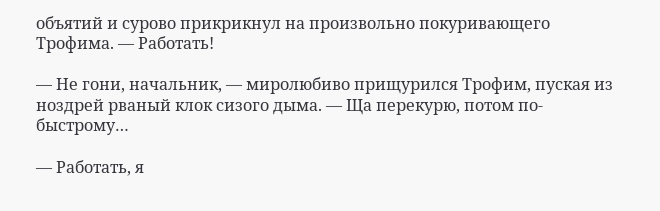объятий и сурово прикрикнул на произвольно покуривающего Трофима. — Работать!

— Не гони, начальник, — миролюбиво прищурился Трофим, пуская из ноздрей рваный клок сизого дыма. — Ща перекурю, потом по-быстрому…

— Работать, я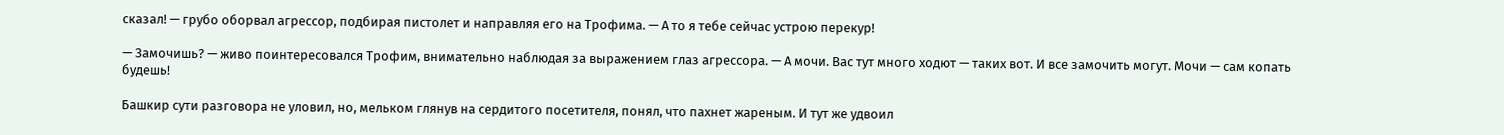сказал! — грубо оборвал агрессор, подбирая пистолет и направляя его на Трофима. — А то я тебе сейчас устрою перекур!

— Замочишь? — живо поинтересовался Трофим, внимательно наблюдая за выражением глаз агрессора. — А мочи. Вас тут много ходют — таких вот. И все замочить могут. Мочи — сам копать будешь!

Башкир сути разговора не уловил, но, мельком глянув на сердитого посетителя, понял, что пахнет жареным. И тут же удвоил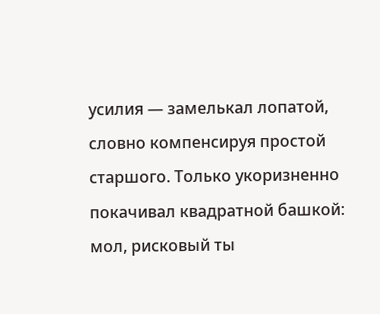усилия — замелькал лопатой, словно компенсируя простой старшого. Только укоризненно покачивал квадратной башкой: мол, рисковый ты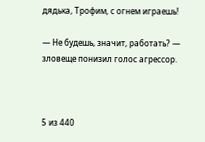дядька, Трофим, с огнем играешь!

— Не будешь, значит, работать? — зловеще понизил голос агрессор.



5 из 440